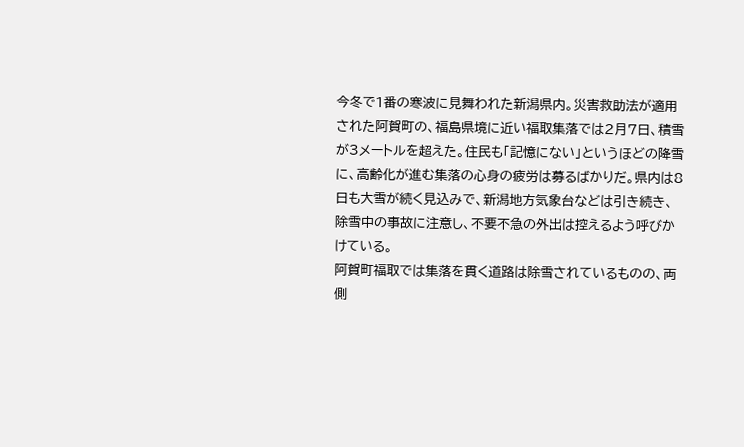今冬で1番の寒波に見舞われた新潟県内。災害救助法が適用された阿賀町の、福島県境に近い福取集落では2月7日、積雪が3メートルを超えた。住民も「記憶にない」というほどの降雪に、高齢化が進む集落の心身の疲労は募るばかりだ。県内は8日も大雪が続く見込みで、新潟地方気象台などは引き続き、除雪中の事故に注意し、不要不急の外出は控えるよう呼びかけている。
阿賀町福取では集落を貫く道路は除雪されているものの、両側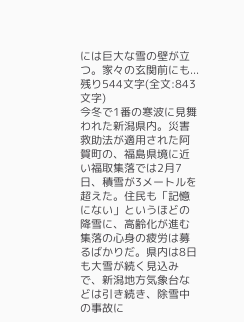には巨大な雪の壁が立つ。家々の玄関前にも...
残り544文字(全文:843文字)
今冬で1番の寒波に見舞われた新潟県内。災害救助法が適用された阿賀町の、福島県境に近い福取集落では2月7日、積雪が3メートルを超えた。住民も「記憶にない」というほどの降雪に、高齢化が進む集落の心身の疲労は募るばかりだ。県内は8日も大雪が続く見込みで、新潟地方気象台などは引き続き、除雪中の事故に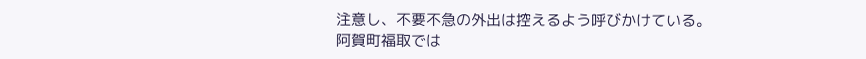注意し、不要不急の外出は控えるよう呼びかけている。
阿賀町福取では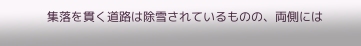集落を貫く道路は除雪されているものの、両側には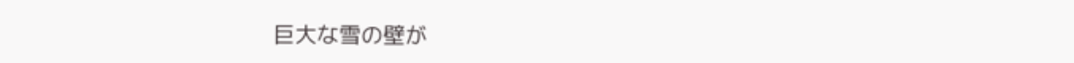巨大な雪の壁が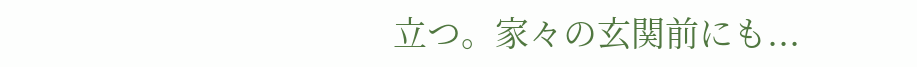立つ。家々の玄関前にも...